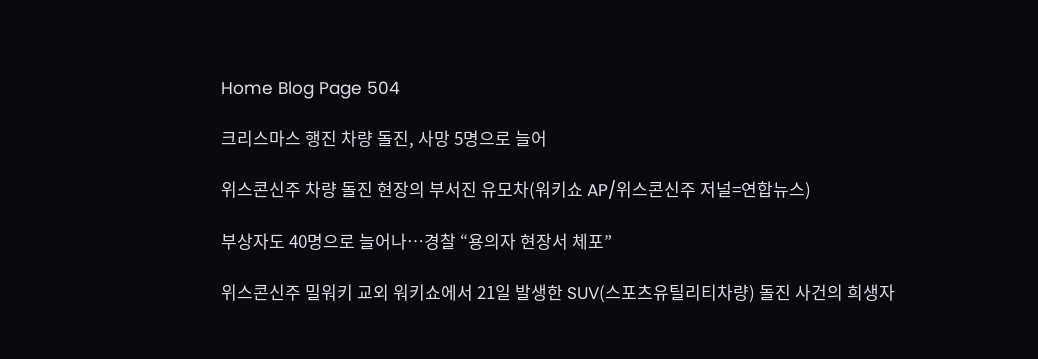Home Blog Page 504

크리스마스 행진 차량 돌진, 사망 5명으로 늘어

위스콘신주 차량 돌진 현장의 부서진 유모차(워키쇼 AP/위스콘신주 저널=연합뉴스)

부상자도 40명으로 늘어나…경찰 “용의자 현장서 체포”

위스콘신주 밀워키 교외 워키쇼에서 21일 발생한 SUV(스포츠유틸리티차량) 돌진 사건의 희생자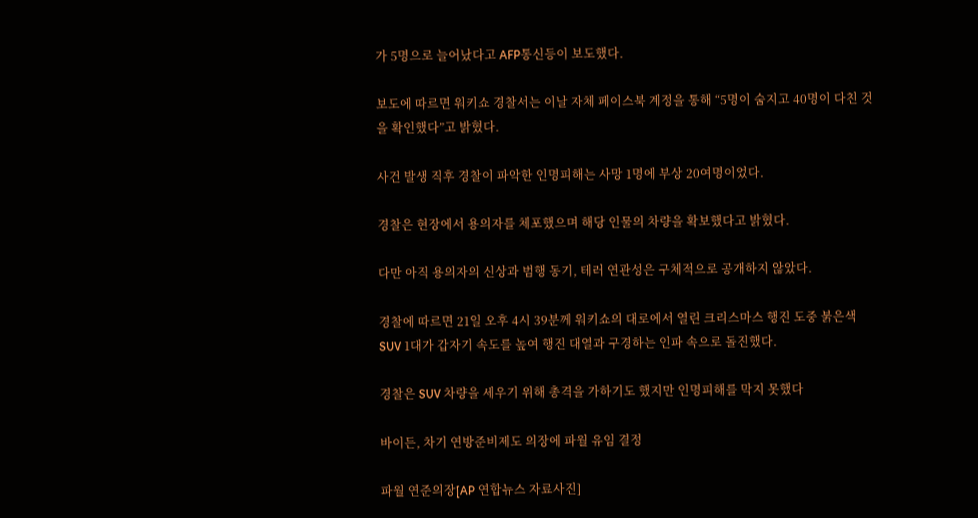가 5명으로 늘어났다고 AFP통신등이 보도했다.

보도에 따르면 워키쇼 경찰서는 이날 자체 페이스북 계정을 통해 “5명이 숨지고 40명이 다친 것을 확인했다”고 밝혔다.

사건 발생 직후 경찰이 파악한 인명피해는 사망 1명에 부상 20여명이었다.

경찰은 현장에서 용의자를 체포했으며 해당 인물의 차량을 확보했다고 밝혔다.

다만 아직 용의자의 신상과 범행 동기, 테러 연관성은 구체적으로 공개하지 않았다.

경찰에 따르면 21일 오후 4시 39분께 워키쇼의 대로에서 열린 크리스마스 행진 도중 붉은색 SUV 1대가 갑자기 속도를 높여 행진 대열과 구경하는 인파 속으로 돌진했다.

경찰은 SUV 차량을 세우기 위해 총격을 가하기도 했지만 인명피해를 막지 못했다

바이든, 차기 연방준비제도 의장에 파월 유임 결정

파월 연준의장[AP 연합뉴스 자료사진]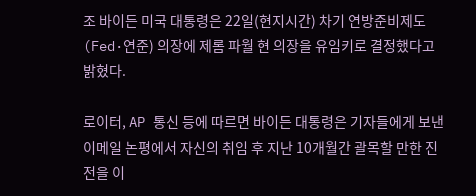조 바이든 미국 대통령은 22일(현지시간) 차기 연방준비제도(Fed·연준) 의장에 제롬 파월 현 의장을 유임키로 결정했다고 밝혔다.

로이터, AP 통신 등에 따르면 바이든 대통령은 기자들에게 보낸 이메일 논평에서 자신의 취임 후 지난 10개월간 괄목할 만한 진전을 이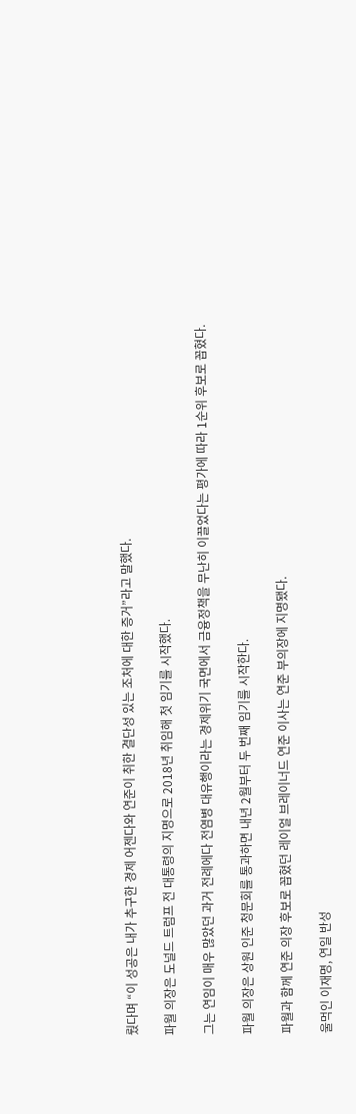뤘다며 “이 성공은 내가 추구한 경제 어젠다와 연준이 취한 결단성 있는 조처에 대한 증거”라고 말했다.

파월 의장은 도널드 트럼프 전 대통령의 지명으로 2018년 취임해 첫 임기를 시작했다.

그는 연임이 매우 많았던 과거 전례에다 전염병 대유행이라는 경제위기 국면에서 금융정책을 무난히 이끌었다는 평가에 따라 1순위 후보로 꼽혔다.

파월 의장은 상원 인준 청문회를 통과하면 내년 2월부터 두 번째 임기를 시작한다.

파월과 함께 연준 의장 후보로 꼽혔던 레이얼 브레이너드 연준 이사는 연준 부의장에 지명됐다.

울먹인 이재명, 연일 반성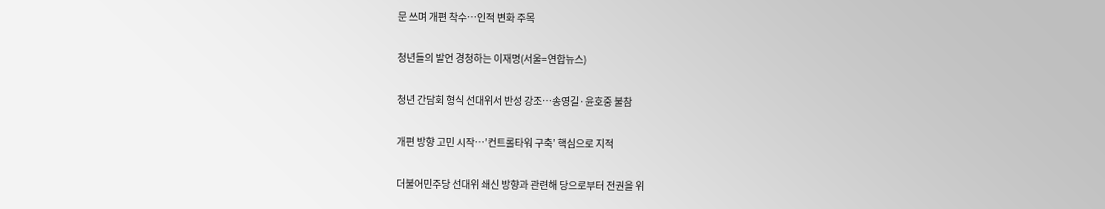문 쓰며 개편 착수…인적 변화 주목

청년들의 발언 경청하는 이재명(서울=연합뉴스)

청년 간담회 형식 선대위서 반성 강조…송영길·윤호중 불참

개편 방향 고민 시작…’컨트롤타워 구축’ 핵심으로 지적

더불어민주당 선대위 쇄신 방향과 관련해 당으로부터 전권을 위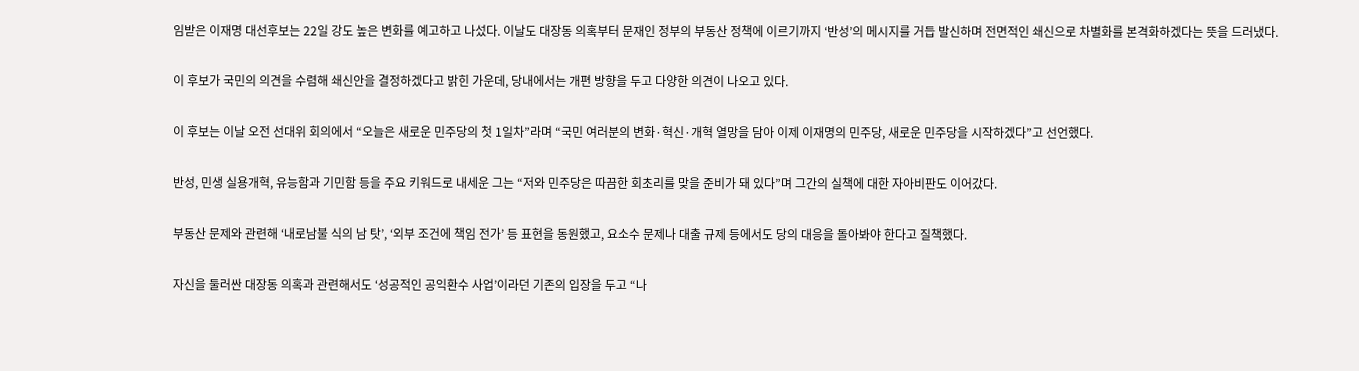임받은 이재명 대선후보는 22일 강도 높은 변화를 예고하고 나섰다. 이날도 대장동 의혹부터 문재인 정부의 부동산 정책에 이르기까지 ‘반성’의 메시지를 거듭 발신하며 전면적인 쇄신으로 차별화를 본격화하겠다는 뜻을 드러냈다.

이 후보가 국민의 의견을 수렴해 쇄신안을 결정하겠다고 밝힌 가운데, 당내에서는 개편 방향을 두고 다양한 의견이 나오고 있다.

이 후보는 이날 오전 선대위 회의에서 “오늘은 새로운 민주당의 첫 1일차”라며 “국민 여러분의 변화·혁신·개혁 열망을 담아 이제 이재명의 민주당, 새로운 민주당을 시작하겠다”고 선언했다.

반성, 민생 실용개혁, 유능함과 기민함 등을 주요 키워드로 내세운 그는 “저와 민주당은 따끔한 회초리를 맞을 준비가 돼 있다”며 그간의 실책에 대한 자아비판도 이어갔다.

부동산 문제와 관련해 ‘내로남불 식의 남 탓’, ‘외부 조건에 책임 전가’ 등 표현을 동원했고, 요소수 문제나 대출 규제 등에서도 당의 대응을 돌아봐야 한다고 질책했다.

자신을 둘러싼 대장동 의혹과 관련해서도 ‘성공적인 공익환수 사업’이라던 기존의 입장을 두고 “나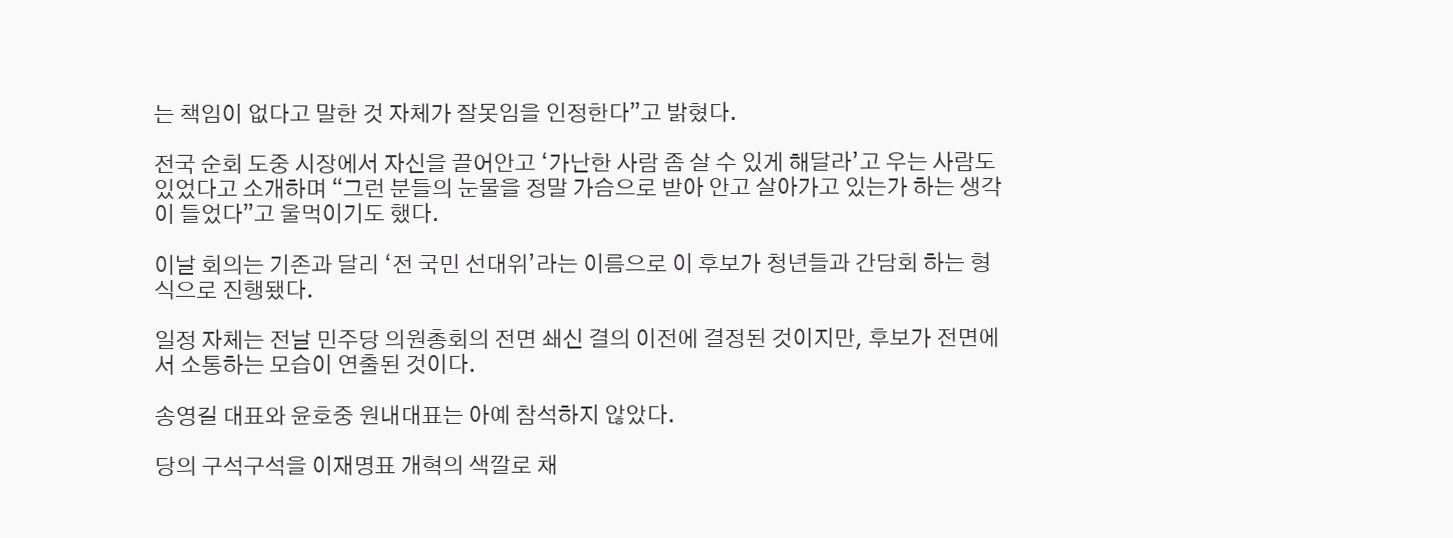는 책임이 없다고 말한 것 자체가 잘못임을 인정한다”고 밝혔다.

전국 순회 도중 시장에서 자신을 끌어안고 ‘가난한 사람 좀 살 수 있게 해달라’고 우는 사람도 있었다고 소개하며 “그런 분들의 눈물을 정말 가슴으로 받아 안고 살아가고 있는가 하는 생각이 들었다”고 울먹이기도 했다.

이날 회의는 기존과 달리 ‘전 국민 선대위’라는 이름으로 이 후보가 청년들과 간담회 하는 형식으로 진행됐다.

일정 자체는 전날 민주당 의원총회의 전면 쇄신 결의 이전에 결정된 것이지만, 후보가 전면에서 소통하는 모습이 연출된 것이다.

송영길 대표와 윤호중 원내대표는 아예 참석하지 않았다.

당의 구석구석을 이재명표 개혁의 색깔로 채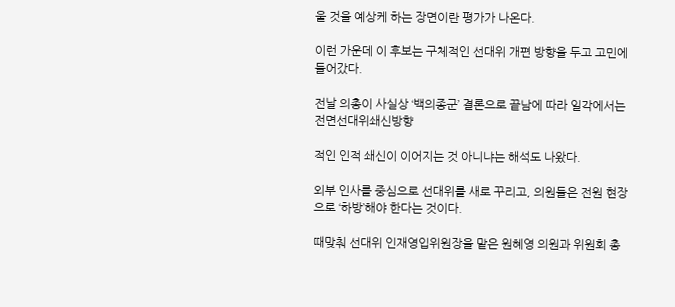울 것을 예상케 하는 장면이란 평가가 나온다.

이런 가운데 이 후보는 구체적인 선대위 개편 방향을 두고 고민에 들어갔다.

전날 의총이 사실상 ‘백의종군’ 결론으로 끝남에 따라 일각에서는 전면선대위쇄신방향

적인 인적 쇄신이 이어지는 것 아니냐는 해석도 나왔다.

외부 인사를 중심으로 선대위를 새로 꾸리고, 의원들은 전원 현장으로 ‘하방’해야 한다는 것이다.

때맞춰 선대위 인재영입위원장을 맡은 원혜영 의원과 위원회 총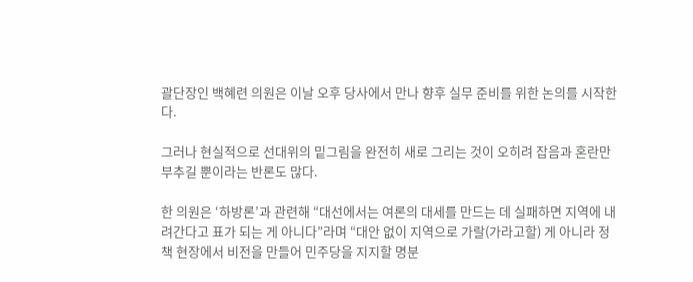괄단장인 백혜련 의원은 이날 오후 당사에서 만나 향후 실무 준비를 위한 논의를 시작한다.

그러나 현실적으로 선대위의 밑그림을 완전히 새로 그리는 것이 오히려 잡음과 혼란만 부추길 뿐이라는 반론도 많다.

한 의원은 ‘하방론’과 관련해 “대선에서는 여론의 대세를 만드는 데 실패하면 지역에 내려간다고 표가 되는 게 아니다”라며 “대안 없이 지역으로 가랄(가라고할) 게 아니라 정책 현장에서 비전을 만들어 민주당을 지지할 명분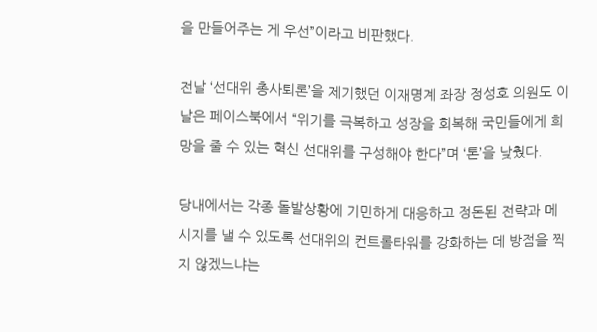을 만들어주는 게 우선”이라고 비판했다.

전날 ‘선대위 총사퇴론’을 제기했던 이재명계 좌장 정성호 의원도 이날은 페이스북에서 “위기를 극복하고 성장을 회복해 국민들에게 희망을 줄 수 있는 혁신 선대위를 구성해야 한다”며 ‘톤’을 낮췄다.

당내에서는 각종 돌발상황에 기민하게 대응하고 정돈된 전략과 메시지를 낼 수 있도록 선대위의 컨트롤타워를 강화하는 데 방점을 찍지 않겠느냐는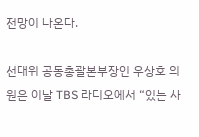전망이 나온다.

선대위 공동총괄본부장인 우상호 의원은 이날 TBS 라디오에서 “있는 사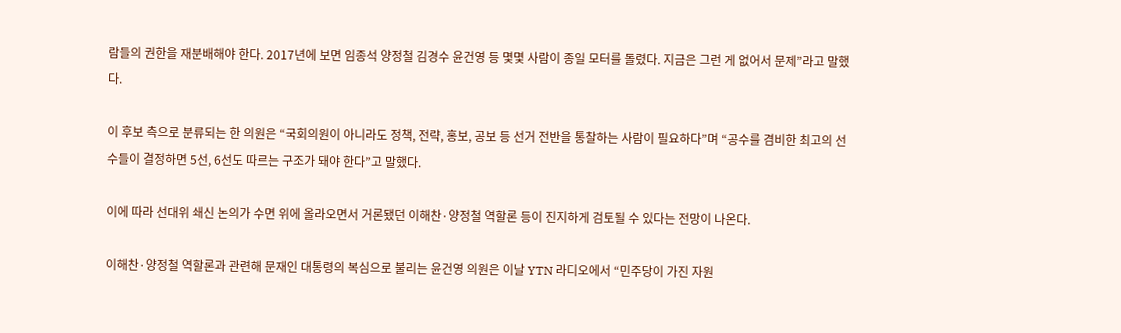람들의 권한을 재분배해야 한다. 2017년에 보면 임종석 양정철 김경수 윤건영 등 몇몇 사람이 종일 모터를 돌렸다. 지금은 그런 게 없어서 문제”라고 말했다.

이 후보 측으로 분류되는 한 의원은 “국회의원이 아니라도 정책, 전략, 홍보, 공보 등 선거 전반을 통찰하는 사람이 필요하다”며 “공수를 겸비한 최고의 선수들이 결정하면 5선, 6선도 따르는 구조가 돼야 한다”고 말했다.

이에 따라 선대위 쇄신 논의가 수면 위에 올라오면서 거론됐던 이해찬·양정철 역할론 등이 진지하게 검토될 수 있다는 전망이 나온다.

이해찬·양정철 역할론과 관련해 문재인 대통령의 복심으로 불리는 윤건영 의원은 이날 YTN 라디오에서 “민주당이 가진 자원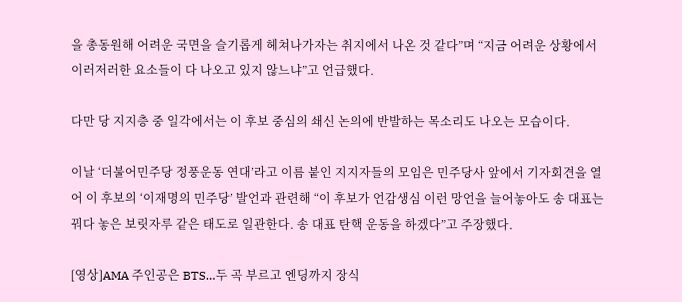을 총동원해 어려운 국면을 슬기롭게 헤쳐나가자는 취지에서 나온 것 같다”며 “지금 어려운 상황에서 이러저러한 요소들이 다 나오고 있지 않느냐”고 언급했다.

다만 당 지지층 중 일각에서는 이 후보 중심의 쇄신 논의에 반발하는 목소리도 나오는 모습이다.

이날 ‘더불어민주당 정풍운동 연대’라고 이름 붙인 지지자들의 모임은 민주당사 앞에서 기자회견을 열어 이 후보의 ‘이재명의 민주당’ 발언과 관련해 “이 후보가 언감생심 이런 망언을 늘어놓아도 송 대표는 꿔다 놓은 보릿자루 같은 태도로 일관한다. 송 대표 탄핵 운동을 하겠다”고 주장했다.

[영상]AMA 주인공은 BTS…두 곡 부르고 엔딩까지 장식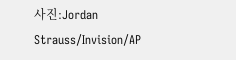사진:Jordan Strauss/Invision/AP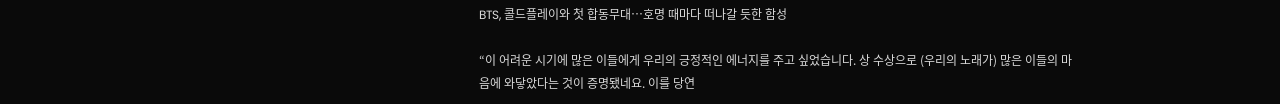BTS, 콜드플레이와 첫 합동무대…호명 때마다 떠나갈 듯한 함성

“이 어려운 시기에 많은 이들에게 우리의 긍정적인 에너지를 주고 싶었습니다. 상 수상으로 (우리의 노래가) 많은 이들의 마음에 와닿았다는 것이 증명됐네요. 이를 당연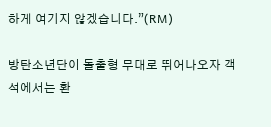하게 여기지 않겠습니다.”(RM)

방탄소년단이 돌출형 무대로 뛰어나오자 객석에서는 환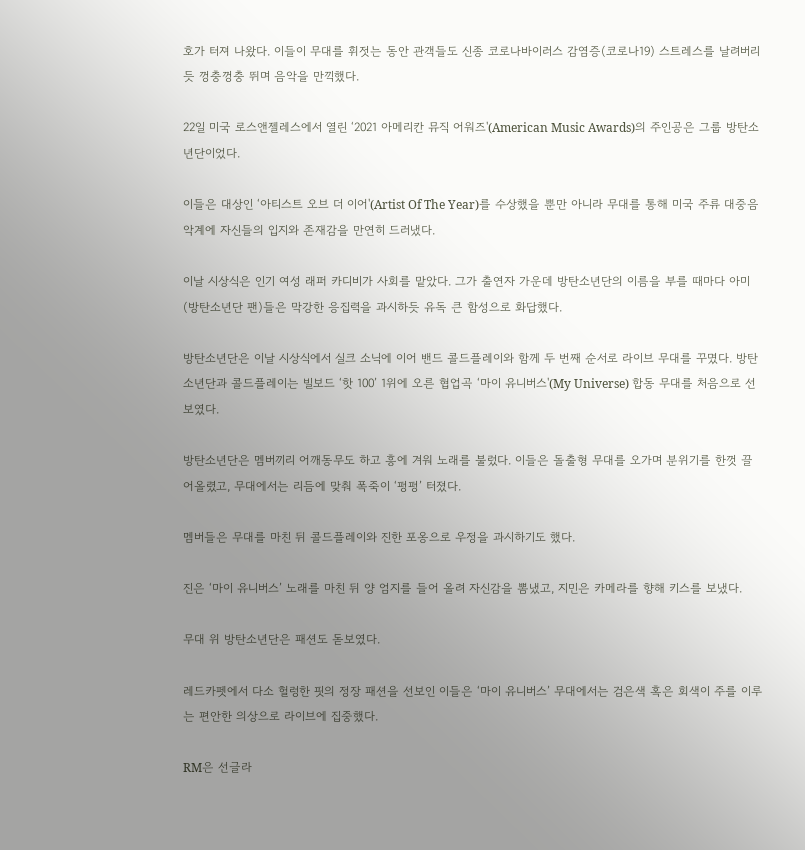호가 터져 나왔다. 이들이 무대를 휘젓는 동안 관객들도 신종 코로나바이러스 감염증(코로나19) 스트레스를 날려버리듯 껑충껑충 뛰며 음악을 만끽했다.

22일 미국 로스앤젤레스에서 열린 ‘2021 아메리칸 뮤직 어워즈'(American Music Awards)의 주인공은 그룹 방탄소년단이었다.

이들은 대상인 ‘아티스트 오브 더 이어'(Artist Of The Year)를 수상했을 뿐만 아니라 무대를 통해 미국 주류 대중음악계에 자신들의 입지와 존재감을 만연히 드러냈다.

이날 시상식은 인기 여성 래퍼 카디비가 사회를 맡았다. 그가 출연자 가운데 방탄소년단의 이름을 부를 때마다 아미(방탄소년단 팬)들은 막강한 응집력을 과시하듯 유독 큰 함성으로 화답했다.

방탄소년단은 이날 시상식에서 실크 소닉에 이어 밴드 콜드플레이와 함께 두 번째 순서로 라이브 무대를 꾸몄다. 방탄소년단과 콜드플레이는 빌보드 ‘핫 100’ 1위에 오른 협업곡 ‘마이 유니버스'(My Universe) 합동 무대를 처음으로 선보였다.

방탄소년단은 멤버끼리 어깨동무도 하고 흥에 겨워 노래를 불렀다. 이들은 돌출형 무대를 오가며 분위기를 한껏 끌어올렸고, 무대에서는 리듬에 맞춰 폭죽이 ‘펑펑’ 터졌다.

멤버들은 무대를 마친 뒤 콜드플레이와 진한 포옹으로 우정을 과시하기도 했다.

진은 ‘마이 유니버스’ 노래를 마친 뒤 양 엄지를 들어 올려 자신감을 뽐냈고, 지민은 카메라를 향해 키스를 보냈다.

무대 위 방탄소년단은 패션도 돋보였다.

레드카펫에서 다소 헐렁한 핏의 정장 패션을 선보인 이들은 ‘마이 유니버스’ 무대에서는 검은색 혹은 회색이 주를 이루는 편안한 의상으로 라이브에 집중했다.

RM은 선글라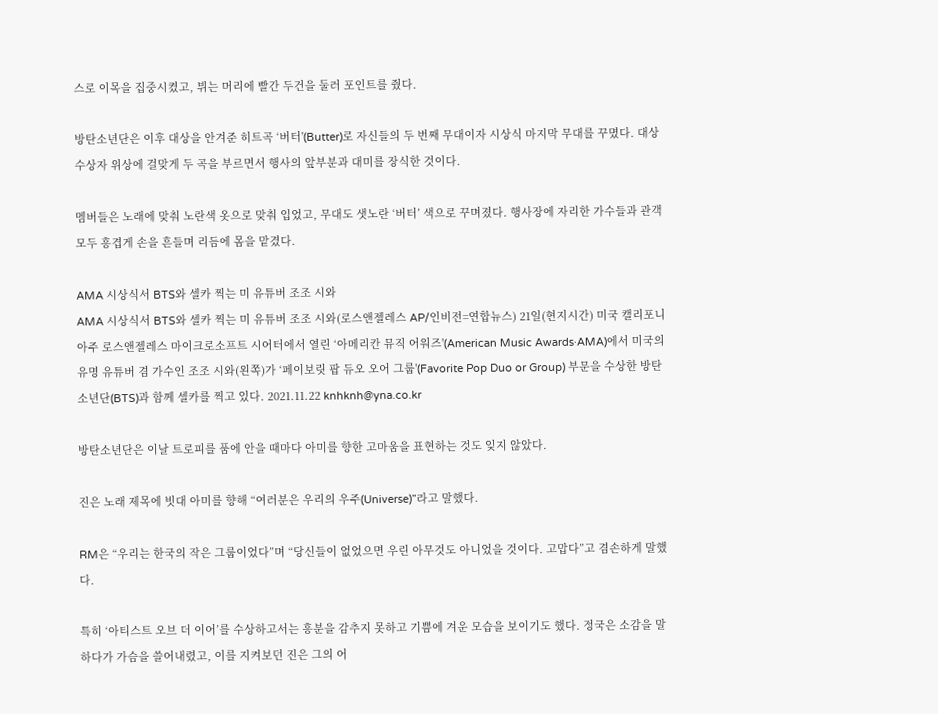스로 이목을 집중시켰고, 뷔는 머리에 빨간 두건을 둘러 포인트를 줬다.

방탄소년단은 이후 대상을 안겨준 히트곡 ‘버터'(Butter)로 자신들의 두 번째 무대이자 시상식 마지막 무대를 꾸몄다. 대상 수상자 위상에 걸맞게 두 곡을 부르면서 행사의 앞부분과 대미를 장식한 것이다.

멤버들은 노래에 맞춰 노란색 옷으로 맞춰 입었고, 무대도 샛노란 ‘버터’ 색으로 꾸며졌다. 행사장에 자리한 가수들과 관객 모두 흥겹게 손을 흔들며 리듬에 몸을 맡겼다.

AMA 시상식서 BTS와 셀카 찍는 미 유튜버 조조 시와
AMA 시상식서 BTS와 셀카 찍는 미 유튜버 조조 시와(로스앤젤레스 AP/인비전=연합뉴스) 21일(현지시간) 미국 캘리포니아주 로스앤젤레스 마이크로소프트 시어터에서 열린 ‘아메리칸 뮤직 어워즈'(American Music Awards·AMA)에서 미국의 유명 유튜버 겸 가수인 조조 시와(왼쪽)가 ‘페이보릿 팝 듀오 오어 그룹'(Favorite Pop Duo or Group) 부문을 수상한 방탄소년단(BTS)과 함께 셀카를 찍고 있다. 2021.11.22 knhknh@yna.co.kr

방탄소년단은 이날 트로피를 품에 안을 때마다 아미를 향한 고마움을 표현하는 것도 잊지 않았다.

진은 노래 제목에 빗대 아미를 향해 “여러분은 우리의 우주(Universe)”라고 말했다.

RM은 “우리는 한국의 작은 그룹이었다”며 “당신들이 없었으면 우린 아무것도 아니었을 것이다. 고맙다”고 겸손하게 말했다.

특히 ‘아티스트 오브 더 이어’를 수상하고서는 흥분을 감추지 못하고 기쁨에 겨운 모습을 보이기도 했다. 정국은 소감을 말하다가 가슴을 쓸어내렸고, 이를 지켜보던 진은 그의 어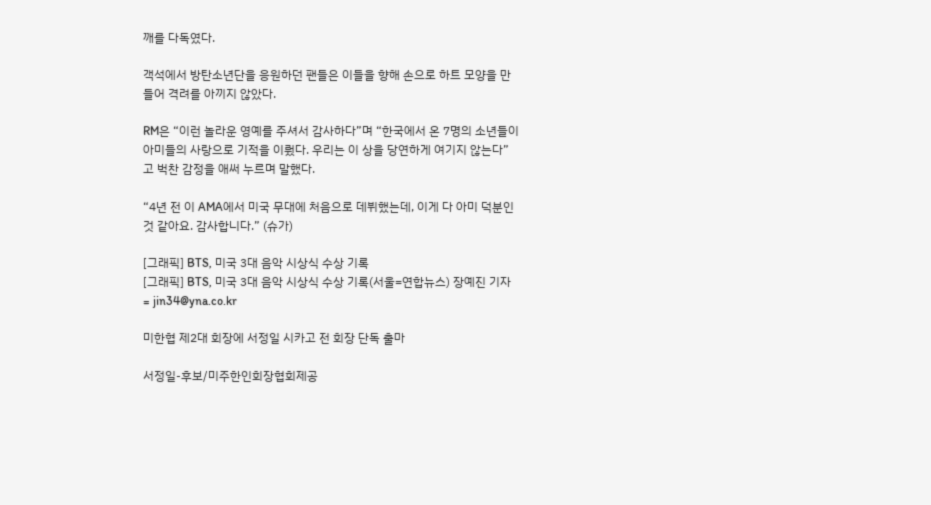깨를 다독였다.

객석에서 방탄소년단을 응원하던 팬들은 이들을 향해 손으로 하트 모양을 만들어 격려를 아끼지 않았다.

RM은 “이런 놀라운 영예를 주셔서 감사하다”며 “한국에서 온 7명의 소년들이 아미들의 사랑으로 기적을 이뤘다. 우리는 이 상을 당연하게 여기지 않는다”고 벅찬 감정을 애써 누르며 말했다.

“4년 전 이 AMA에서 미국 무대에 처음으로 데뷔했는데, 이게 다 아미 덕분인 것 같아요. 감사합니다.” (슈가)

[그래픽] BTS, 미국 3대 음악 시상식 수상 기록
[그래픽] BTS, 미국 3대 음악 시상식 수상 기록(서울=연합뉴스) 장예진 기자 = jin34@yna.co.kr

미한협 제2대 회장에 서정일 시카고 전 회장 단독 출마

서정일-후보/미주한인회장협회제공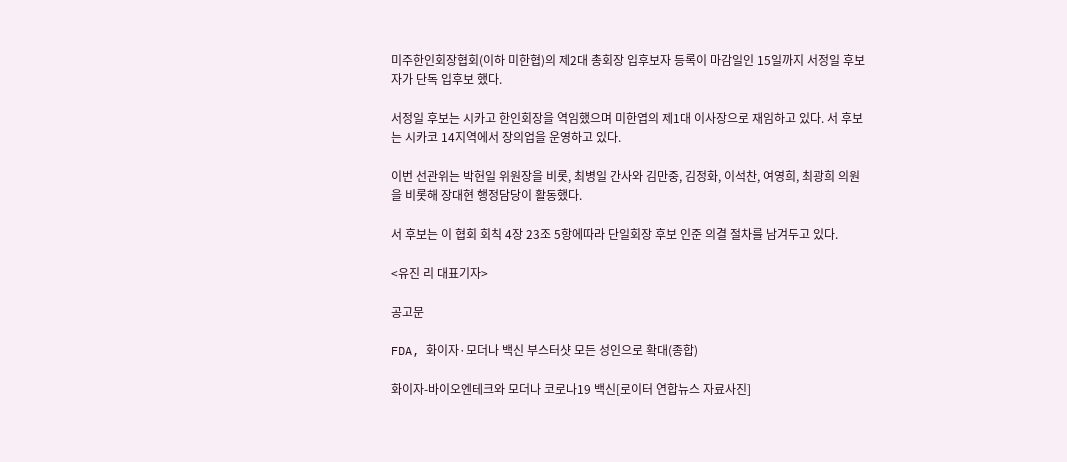미주한인회장협회(이하 미한협)의 제2대 총회장 입후보자 등록이 마감일인 15일까지 서정일 후보자가 단독 입후보 했다.

서정일 후보는 시카고 한인회장을 역임했으며 미한엽의 제1대 이사장으로 재임하고 있다. 서 후보는 시카코 14지역에서 장의업을 운영하고 있다.

이번 선관위는 박헌일 위원장을 비롯, 최병일 간사와 김만중, 김정화, 이석찬, 여영희, 최광희 의원을 비롯해 장대현 행정담당이 활동했다.

서 후보는 이 협회 회칙 4장 23조 5항에따라 단일회장 후보 인준 의결 절차를 남겨두고 있다.

<유진 리 대표기자>

공고문

FDA, 화이자·모더나 백신 부스터샷 모든 성인으로 확대(종합)

화이자-바이오엔테크와 모더나 코로나19 백신[로이터 연합뉴스 자료사진]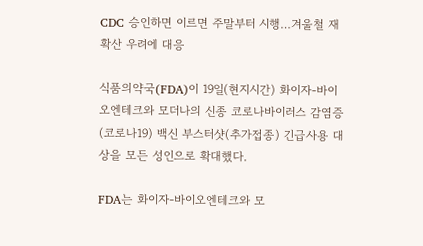CDC 승인하면 이르면 주말부터 시행…겨울철 재확산 우려에 대응

식품의약국(FDA)이 19일(현지시간) 화이자-바이오엔테크와 모더나의 신종 코로나바이러스 감염증(코로나19) 백신 부스터샷(추가접종) 긴급사용 대상을 모든 성인으로 확대했다.

FDA는 화이자-바이오엔테크와 모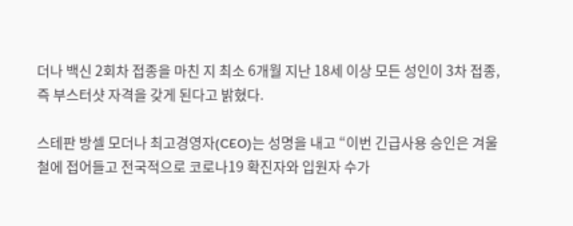더나 백신 2회차 접종을 마친 지 최소 6개월 지난 18세 이상 모든 성인이 3차 접종, 즉 부스터샷 자격을 갖게 된다고 밝혔다.

스테판 방셀 모더나 최고경영자(CEO)는 성명을 내고 “이번 긴급사용 승인은 겨울철에 접어들고 전국적으로 코로나19 확진자와 입원자 수가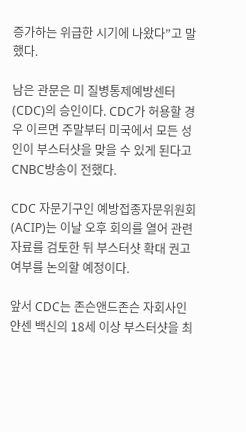증가하는 위급한 시기에 나왔다”고 말했다.

남은 관문은 미 질병통제예방센터(CDC)의 승인이다. CDC가 허용할 경우 이르면 주말부터 미국에서 모든 성인이 부스터샷을 맞을 수 있게 된다고 CNBC방송이 전했다.

CDC 자문기구인 예방접종자문위원회(ACIP)는 이날 오후 회의를 열어 관련 자료를 검토한 뒤 부스터샷 확대 권고 여부를 논의할 예정이다.

앞서 CDC는 존슨앤드존슨 자회사인 얀센 백신의 18세 이상 부스터샷을 최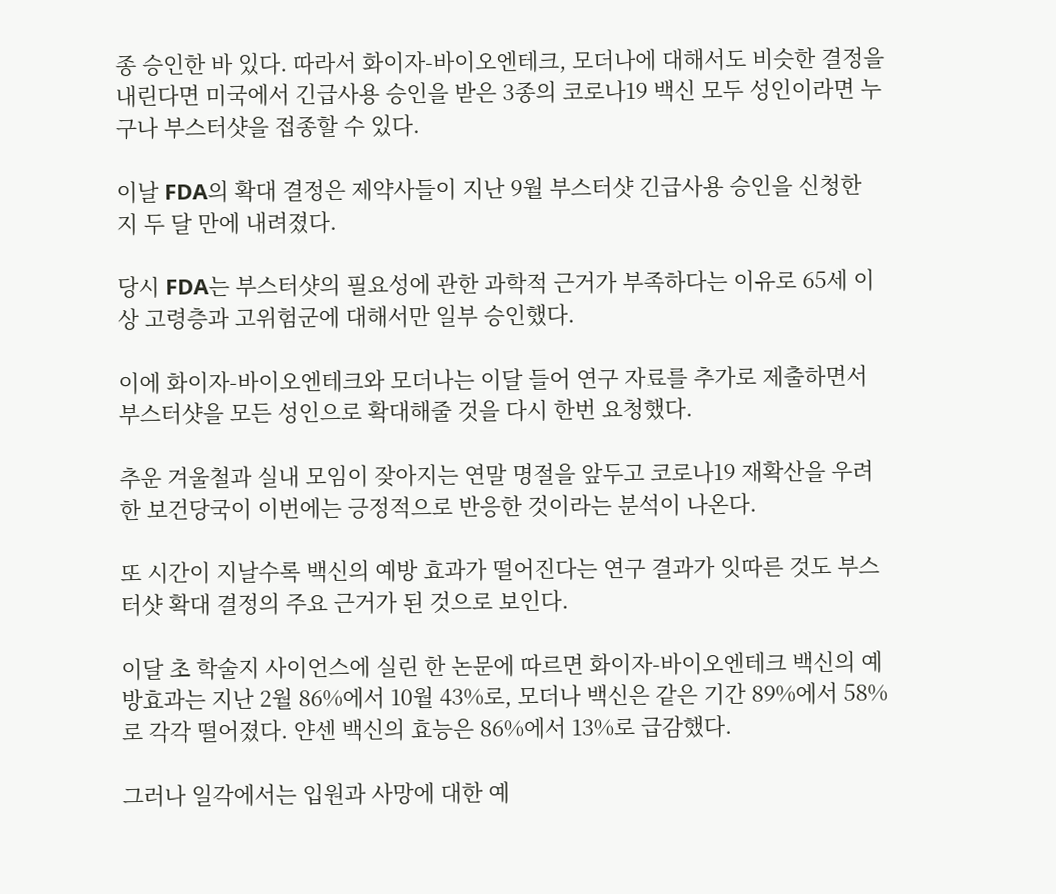종 승인한 바 있다. 따라서 화이자-바이오엔테크, 모더나에 대해서도 비슷한 결정을 내린다면 미국에서 긴급사용 승인을 받은 3종의 코로나19 백신 모두 성인이라면 누구나 부스터샷을 접종할 수 있다.

이날 FDA의 확대 결정은 제약사들이 지난 9월 부스터샷 긴급사용 승인을 신청한 지 두 달 만에 내려졌다.

당시 FDA는 부스터샷의 필요성에 관한 과학적 근거가 부족하다는 이유로 65세 이상 고령층과 고위험군에 대해서만 일부 승인했다.

이에 화이자-바이오엔테크와 모더나는 이달 들어 연구 자료를 추가로 제출하면서 부스터샷을 모든 성인으로 확대해줄 것을 다시 한번 요청했다.

추운 겨울철과 실내 모임이 잦아지는 연말 명절을 앞두고 코로나19 재확산을 우려한 보건당국이 이번에는 긍정적으로 반응한 것이라는 분석이 나온다.

또 시간이 지날수록 백신의 예방 효과가 떨어진다는 연구 결과가 잇따른 것도 부스터샷 확대 결정의 주요 근거가 된 것으로 보인다.

이달 초 학술지 사이언스에 실린 한 논문에 따르면 화이자-바이오엔테크 백신의 예방효과는 지난 2월 86%에서 10월 43%로, 모더나 백신은 같은 기간 89%에서 58%로 각각 떨어졌다. 얀센 백신의 효능은 86%에서 13%로 급감했다.

그러나 일각에서는 입원과 사망에 대한 예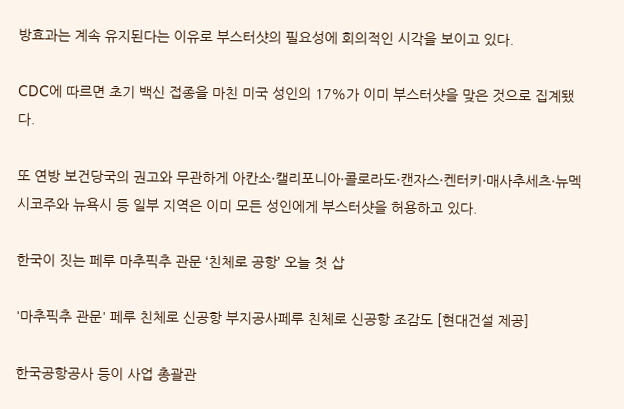방효과는 계속 유지된다는 이유로 부스터샷의 필요성에 회의적인 시각을 보이고 있다.

CDC에 따르면 초기 백신 접종을 마친 미국 성인의 17%가 이미 부스터샷을 맞은 것으로 집계됐다.

또 연방 보건당국의 권고와 무관하게 아칸소·캘리포니아·콜로라도·캔자스·켄터키·매사추세츠·뉴멕시코주와 뉴욕시 등 일부 지역은 이미 모든 성인에게 부스터샷을 허용하고 있다.

한국이 짓는 페루 마추픽추 관문 ‘친체로 공항’ 오늘 첫 삽

'마추픽추 관문' 페루 친체로 신공항 부지공사페루 친체로 신공항 조감도 [현대건설 제공]

한국공항공사 등이 사업 총괄관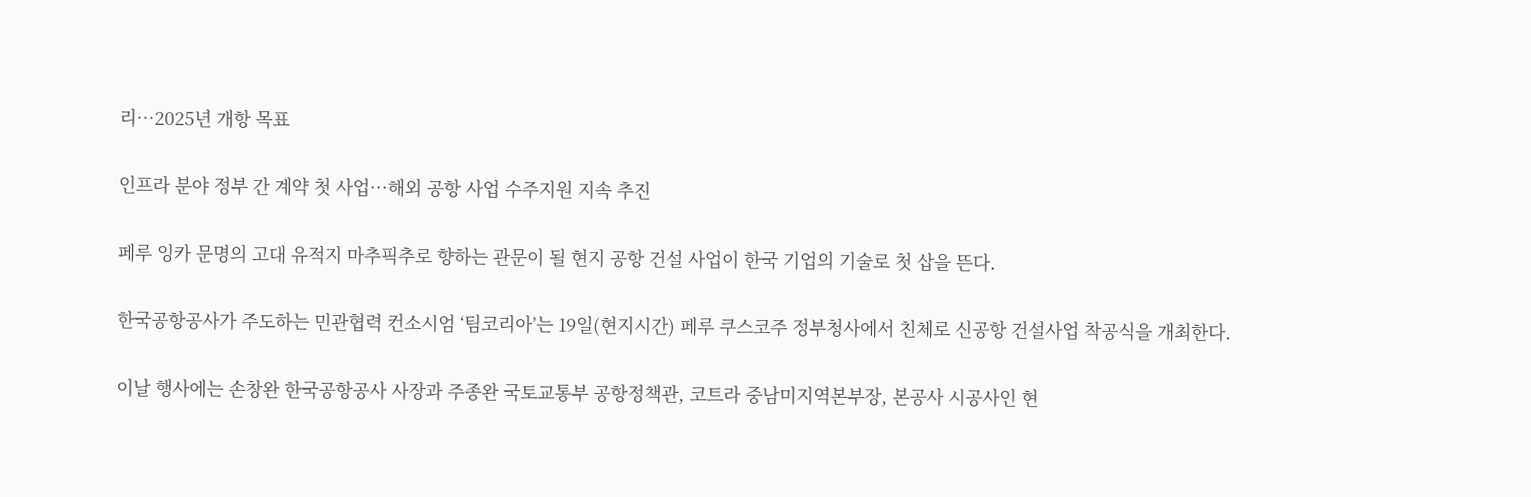리…2025년 개항 목표

인프라 분야 정부 간 계약 첫 사업…해외 공항 사업 수주지원 지속 추진

페루 잉카 문명의 고대 유적지 마추픽추로 향하는 관문이 될 현지 공항 건설 사업이 한국 기업의 기술로 첫 삽을 뜬다.

한국공항공사가 주도하는 민관협력 컨소시엄 ‘팀코리아’는 19일(현지시간) 페루 쿠스코주 정부청사에서 친체로 신공항 건설사업 착공식을 개최한다.

이날 행사에는 손창완 한국공항공사 사장과 주종완 국토교통부 공항정책관, 코트라 중남미지역본부장, 본공사 시공사인 현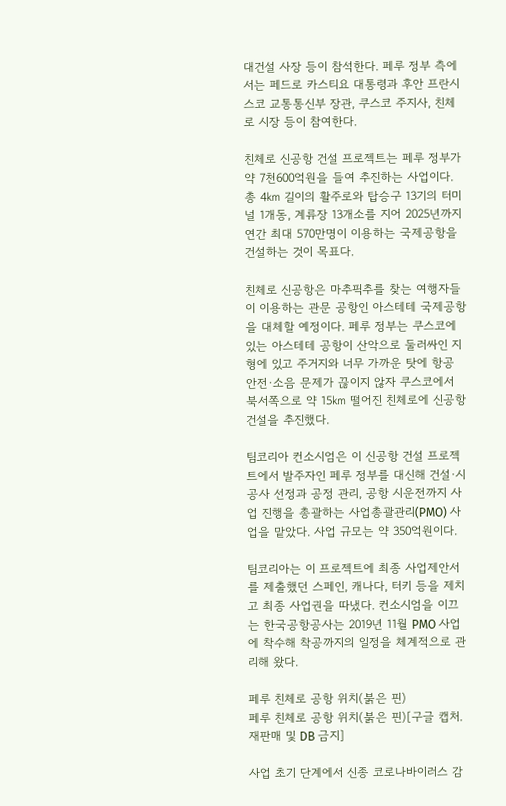대건설 사장 등이 참석한다. 페루 정부 측에서는 페드로 카스티요 대통령과 후안 프란시스코 교통통신부 장관, 쿠스코 주지사, 친체로 시장 등이 참여한다.

친체로 신공항 건설 프로젝트는 페루 정부가 약 7천600억원을 들여 추진하는 사업이다. 총 4㎞ 길이의 활주로와 탑승구 13기의 터미널 1개동, 계류장 13개소를 지어 2025년까지 연간 최대 570만명이 이용하는 국제공항을 건설하는 것이 목표다.

친체로 신공항은 마추픽추를 찾는 여행자들이 이용하는 관문 공항인 아스테테 국제공항을 대체할 예정이다. 페루 정부는 쿠스코에 있는 아스테테 공항이 산악으로 둘러싸인 지형에 있고 주거지와 너무 가까운 탓에 항공 안전·소음 문제가 끊이지 않자 쿠스코에서 북서쪽으로 약 15㎞ 떨어진 친체로에 신공항 건설을 추진했다.

팀코리아 컨소시엄은 이 신공항 건설 프로젝트에서 발주자인 페루 정부를 대신해 건설·시공사 선정과 공정 관리, 공항 시운전까지 사업 진행을 총괄하는 사업총괄관리(PMO) 사업을 맡았다. 사업 규모는 약 350억원이다.

팀코리아는 이 프로젝트에 최종 사업제안서를 제출했던 스페인, 캐나다, 터키 등을 제치고 최종 사업권을 따냈다. 컨소시엄을 이끄는 한국공항공사는 2019년 11월 PMO 사업에 착수해 착공까지의 일정을 체계적으로 관리해 왔다.

페루 친체로 공항 위치(붉은 핀)
페루 친체로 공항 위치(붉은 핀)[구글 캡처. 재판매 및 DB 금지]

사업 초기 단계에서 신종 코로나바이러스 감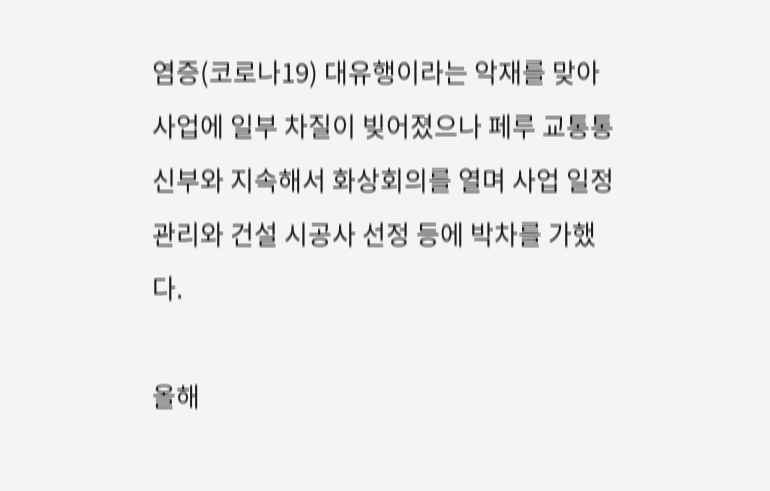염증(코로나19) 대유행이라는 악재를 맞아 사업에 일부 차질이 빚어졌으나 페루 교통통신부와 지속해서 화상회의를 열며 사업 일정 관리와 건설 시공사 선정 등에 박차를 가했다.

올해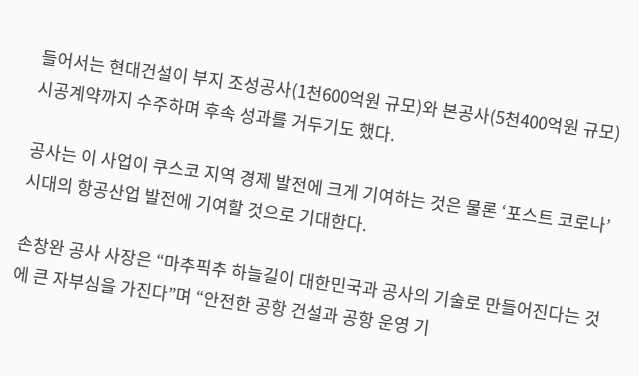들어서는 현대건설이 부지 조성공사(1천600억원 규모)와 본공사(5천400억원 규모) 시공계약까지 수주하며 후속 성과를 거두기도 했다.

공사는 이 사업이 쿠스코 지역 경제 발전에 크게 기여하는 것은 물론 ‘포스트 코로나’ 시대의 항공산업 발전에 기여할 것으로 기대한다.

손창완 공사 사장은 “마추픽추 하늘길이 대한민국과 공사의 기술로 만들어진다는 것에 큰 자부심을 가진다”며 “안전한 공항 건설과 공항 운영 기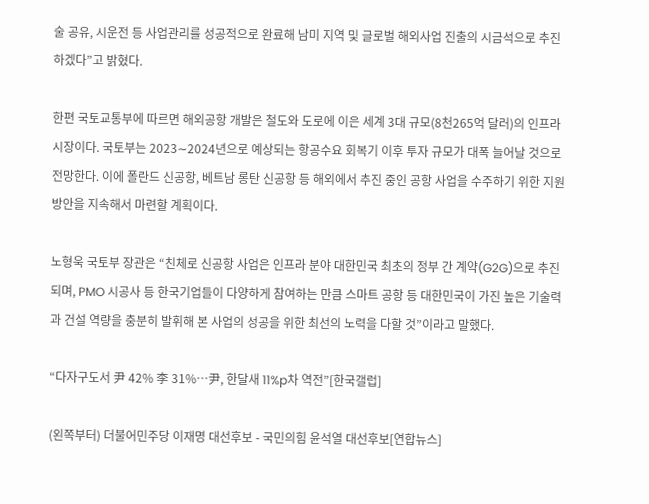술 공유, 시운전 등 사업관리를 성공적으로 완료해 남미 지역 및 글로벌 해외사업 진출의 시금석으로 추진하겠다”고 밝혔다.

한편 국토교통부에 따르면 해외공항 개발은 철도와 도로에 이은 세계 3대 규모(8천265억 달러)의 인프라 시장이다. 국토부는 2023∼2024년으로 예상되는 항공수요 회복기 이후 투자 규모가 대폭 늘어날 것으로 전망한다. 이에 폴란드 신공항, 베트남 롱탄 신공항 등 해외에서 추진 중인 공항 사업을 수주하기 위한 지원방안을 지속해서 마련할 계획이다.

노형욱 국토부 장관은 “친체로 신공항 사업은 인프라 분야 대한민국 최초의 정부 간 계약(G2G)으로 추진되며, PMO 시공사 등 한국기업들이 다양하게 참여하는 만큼 스마트 공항 등 대한민국이 가진 높은 기술력과 건설 역량을 충분히 발휘해 본 사업의 성공을 위한 최선의 노력을 다할 것”이라고 말했다.

“다자구도서 尹 42% 李 31%…尹, 한달새 11%p차 역전”[한국갤럽]

(왼쪽부터) 더불어민주당 이재명 대선후보 - 국민의힘 윤석열 대선후보[연합뉴스]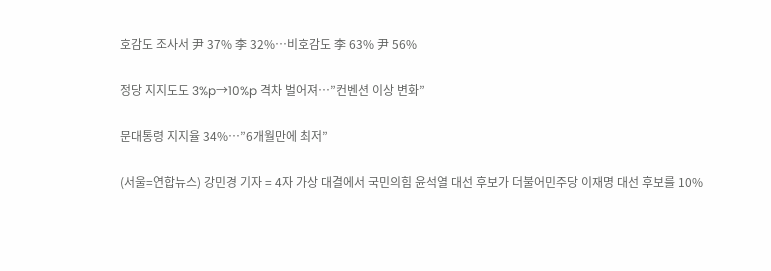호감도 조사서 尹 37% 李 32%…비호감도 李 63% 尹 56%

정당 지지도도 3%p→10%p 격차 벌어져…”컨벤션 이상 변화”

문대통령 지지율 34%…”6개월만에 최저”

(서울=연합뉴스) 강민경 기자 = 4자 가상 대결에서 국민의힘 윤석열 대선 후보가 더불어민주당 이재명 대선 후보를 10%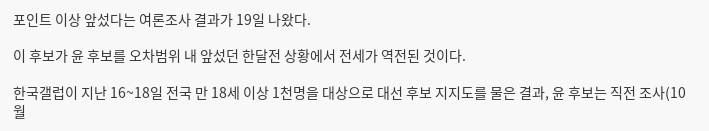포인트 이상 앞섰다는 여론조사 결과가 19일 나왔다.

이 후보가 윤 후보를 오차범위 내 앞섰던 한달전 상황에서 전세가 역전된 것이다.

한국갤럽이 지난 16~18일 전국 만 18세 이상 1천명을 대상으로 대선 후보 지지도를 물은 결과, 윤 후보는 직전 조사(10월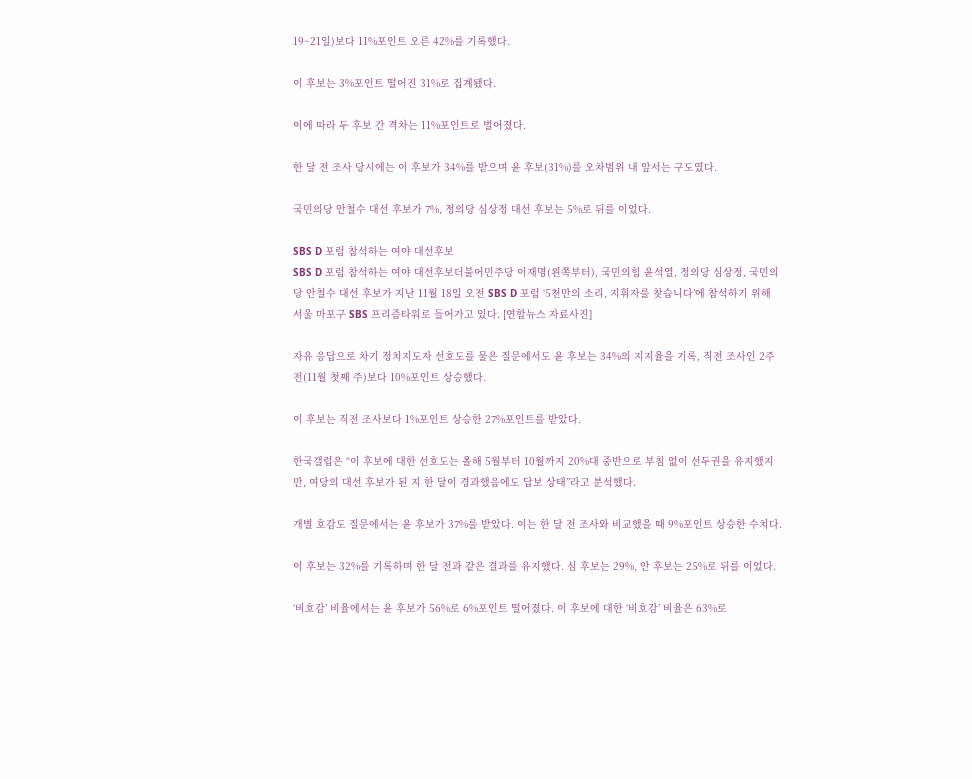19~21일)보다 11%포인트 오른 42%를 기록했다.

이 후보는 3%포인트 떨어진 31%로 집계됐다.

이에 따라 두 후보 간 격차는 11%포인트로 벌어졌다.

한 달 전 조사 당시에는 이 후보가 34%를 받으며 윤 후보(31%)를 오차범위 내 앞서는 구도였다.

국민의당 안철수 대선 후보가 7%, 정의당 심상정 대선 후보는 5%로 뒤를 이었다.

SBS D 포럼 참석하는 여야 대선후보
SBS D 포럼 참석하는 여야 대선후보더불어민주당 이재명(왼쪽부터), 국민의힘 윤석열, 정의당 심상정, 국민의당 안철수 대선 후보가 지난 11월 18일 오전 SBS D 포럼 ‘5천만의 소리, 지휘자를 찾습니다’에 참석하기 위해 서울 마포구 SBS 프리즘타워로 들어가고 있다. [연합뉴스 자료사진]

자유 응답으로 차기 정치지도자 선호도를 물은 질문에서도 윤 후보는 34%의 지지율을 기록, 직전 조사인 2주 전(11월 첫째 주)보다 10%포인트 상승했다.

이 후보는 직전 조사보다 1%포인트 상승한 27%포인트를 받았다.

한국갤럽은 “이 후보에 대한 선호도는 올해 5월부터 10월까지 20%대 중반으로 부침 없이 선두권을 유지했지만, 여당의 대선 후보가 된 지 한 달이 경과했음에도 답보 상태”라고 분석했다.

개별 호감도 질문에서는 윤 후보가 37%를 받았다. 이는 한 달 전 조사와 비교했을 때 9%포인트 상승한 수치다.

이 후보는 32%를 기록하며 한 달 전과 같은 결과를 유지했다. 심 후보는 29%, 안 후보는 25%로 뒤를 이었다.

‘비호감’ 비율에서는 윤 후보가 56%로 6%포인트 떨어졌다. 이 후보에 대한 ‘비호감’ 비율은 63%로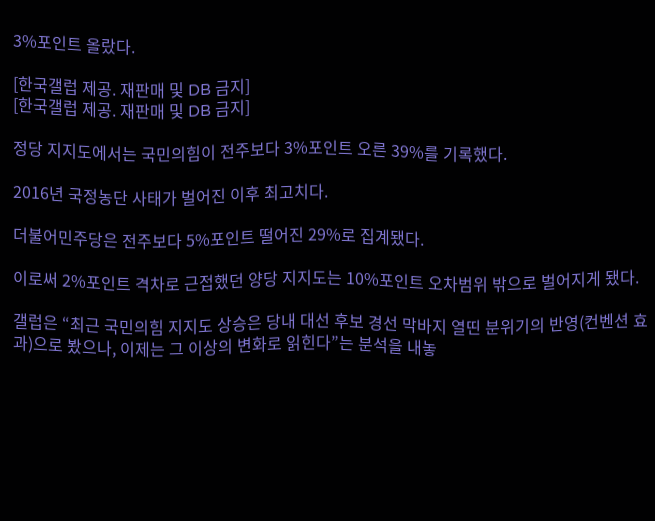3%포인트 올랐다.

[한국갤럽 제공. 재판매 및 DB 금지]
[한국갤럽 제공. 재판매 및 DB 금지]

정당 지지도에서는 국민의힘이 전주보다 3%포인트 오른 39%를 기록했다.

2016년 국정농단 사태가 벌어진 이후 최고치다.

더불어민주당은 전주보다 5%포인트 떨어진 29%로 집계됐다.

이로써 2%포인트 격차로 근접했던 양당 지지도는 10%포인트 오차범위 밖으로 벌어지게 됐다.

갤럽은 “최근 국민의힘 지지도 상승은 당내 대선 후보 경선 막바지 열띤 분위기의 반영(컨벤션 효과)으로 봤으나, 이제는 그 이상의 변화로 읽힌다”는 분석을 내놓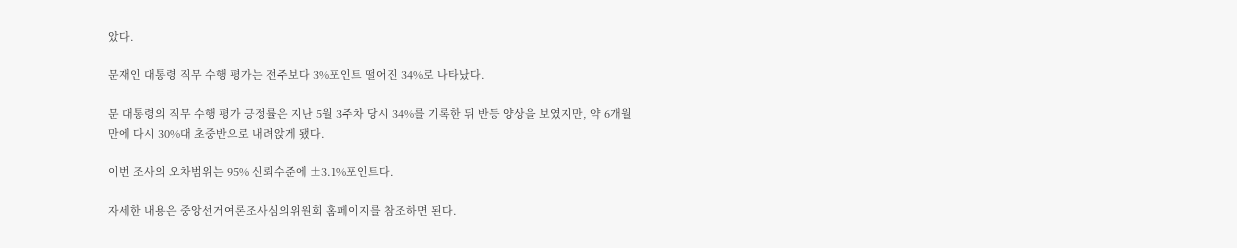았다.

문재인 대통령 직무 수행 평가는 전주보다 3%포인트 떨어진 34%로 나타났다.

문 대통령의 직무 수행 평가 긍정률은 지난 5월 3주차 당시 34%를 기록한 뒤 반등 양상을 보였지만, 약 6개월 만에 다시 30%대 초중반으로 내려앉게 됐다.

이번 조사의 오차범위는 95% 신뢰수준에 ±3.1%포인트다.

자세한 내용은 중앙선거여론조사심의위원회 홈페이지를 참조하면 된다.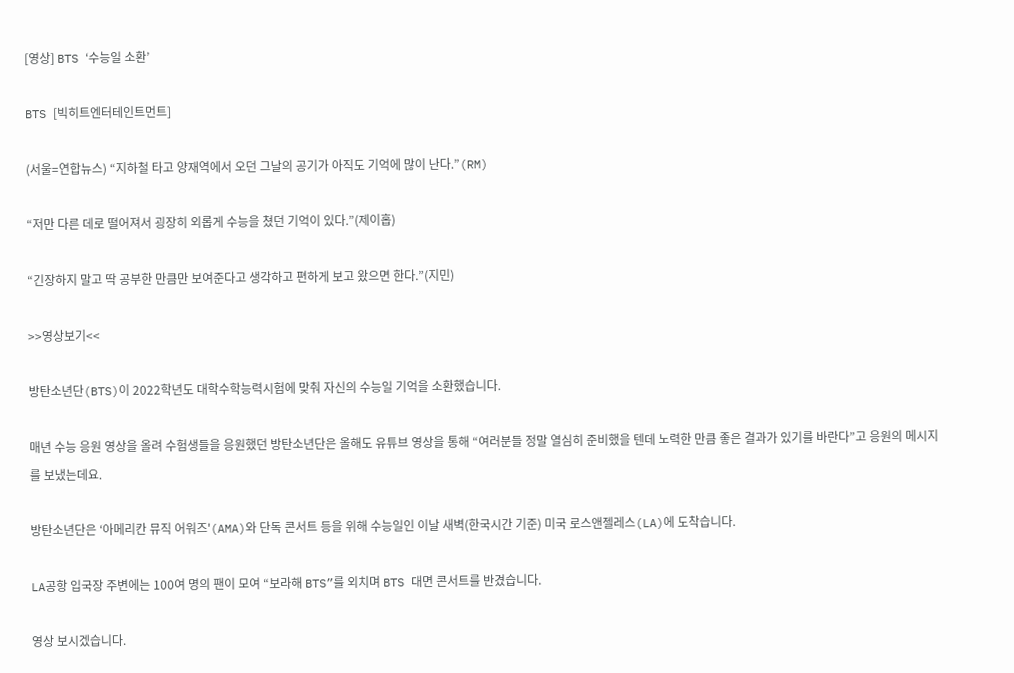[영상] BTS ‘수능일 소환’

BTS [빅히트엔터테인트먼트]

(서울=연합뉴스) “지하철 타고 양재역에서 오던 그날의 공기가 아직도 기억에 많이 난다.”(RM)

“저만 다른 데로 떨어져서 굉장히 외롭게 수능을 쳤던 기억이 있다.”(제이홉)

“긴장하지 말고 딱 공부한 만큼만 보여준다고 생각하고 편하게 보고 왔으면 한다.”(지민)

>>영상보기<<

방탄소년단(BTS)이 2022학년도 대학수학능력시험에 맞춰 자신의 수능일 기억을 소환했습니다.

매년 수능 응원 영상을 올려 수험생들을 응원했던 방탄소년단은 올해도 유튜브 영상을 통해 “여러분들 정말 열심히 준비했을 텐데 노력한 만큼 좋은 결과가 있기를 바란다”고 응원의 메시지를 보냈는데요.

방탄소년단은 ‘아메리칸 뮤직 어워즈'(AMA)와 단독 콘서트 등을 위해 수능일인 이날 새벽(한국시간 기준) 미국 로스앤젤레스(LA)에 도착습니다.

LA공항 입국장 주변에는 100여 명의 팬이 모여 “보라해 BTS”를 외치며 BTS 대면 콘서트를 반겼습니다.

영상 보시겠습니다.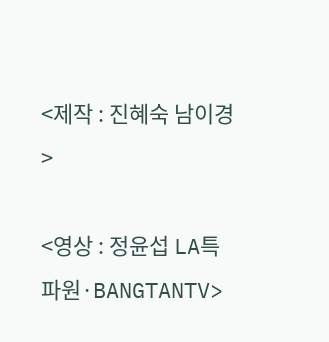<제작 : 진혜숙 남이경>

<영상 : 정윤섭 LA특파원·BANGTANTV>